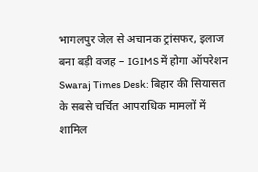भागलपुर जेल से अचानक ट्रांसफर, इलाज बना बड़ी वजह – IGIMS में होगा ऑपरेशन
Swaraj Times Desk: बिहार की सियासत के सबसे चर्चित आपराधिक मामलों में शामिल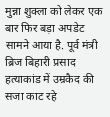मुन्ना शुक्ला को लेकर एक बार फिर बड़ा अपडेट सामने आया है. पूर्व मंत्री ब्रिज बिहारी प्रसाद हत्याकांड में उम्रकैद की सजा काट रहे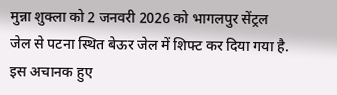मुन्ना शुक्ला को 2 जनवरी 2026 को भागलपुर सेंट्रल जेल से पटना स्थित बेऊर जेल में शिफ्ट कर दिया गया है. इस अचानक हुए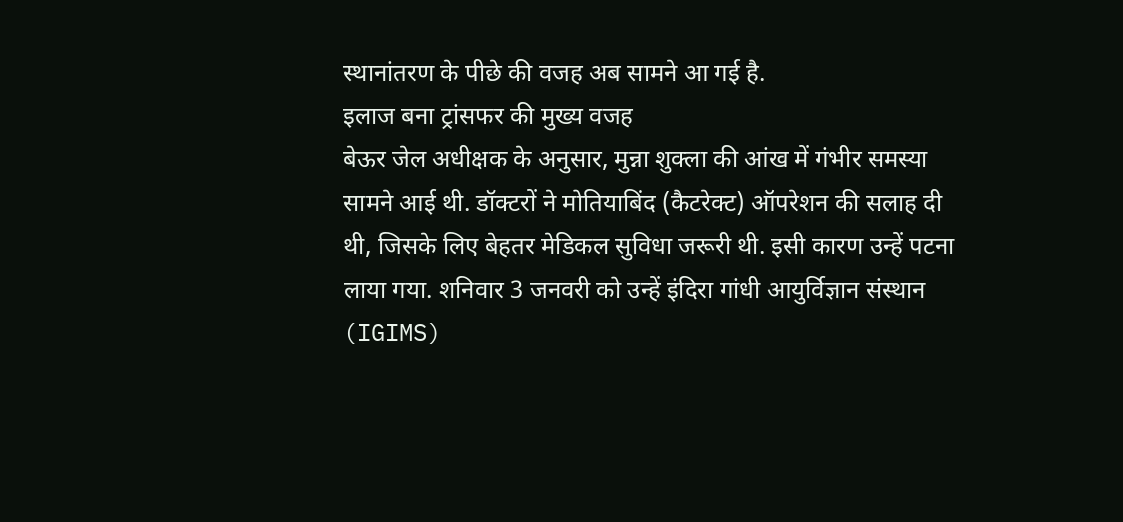स्थानांतरण के पीछे की वजह अब सामने आ गई है.
इलाज बना ट्रांसफर की मुख्य वजह
बेऊर जेल अधीक्षक के अनुसार, मुन्ना शुक्ला की आंख में गंभीर समस्या सामने आई थी. डॉक्टरों ने मोतियाबिंद (कैटरेक्ट) ऑपरेशन की सलाह दी थी, जिसके लिए बेहतर मेडिकल सुविधा जरूरी थी. इसी कारण उन्हें पटना लाया गया. शनिवार 3 जनवरी को उन्हें इंदिरा गांधी आयुर्विज्ञान संस्थान (IGIMS)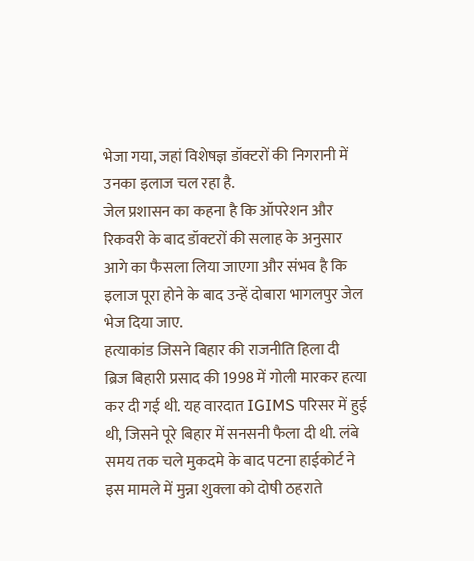भेजा गया, जहां विशेषज्ञ डॉक्टरों की निगरानी में उनका इलाज चल रहा है.
जेल प्रशासन का कहना है कि ऑपरेशन और रिकवरी के बाद डॉक्टरों की सलाह के अनुसार आगे का फैसला लिया जाएगा और संभव है कि इलाज पूरा होने के बाद उन्हें दोबारा भागलपुर जेल भेज दिया जाए.
हत्याकांड जिसने बिहार की राजनीति हिला दी
ब्रिज बिहारी प्रसाद की 1998 में गोली मारकर हत्या कर दी गई थी. यह वारदात IGIMS परिसर में हुई थी, जिसने पूरे बिहार में सनसनी फैला दी थी. लंबे समय तक चले मुकदमे के बाद पटना हाईकोर्ट ने इस मामले में मुन्ना शुक्ला को दोषी ठहराते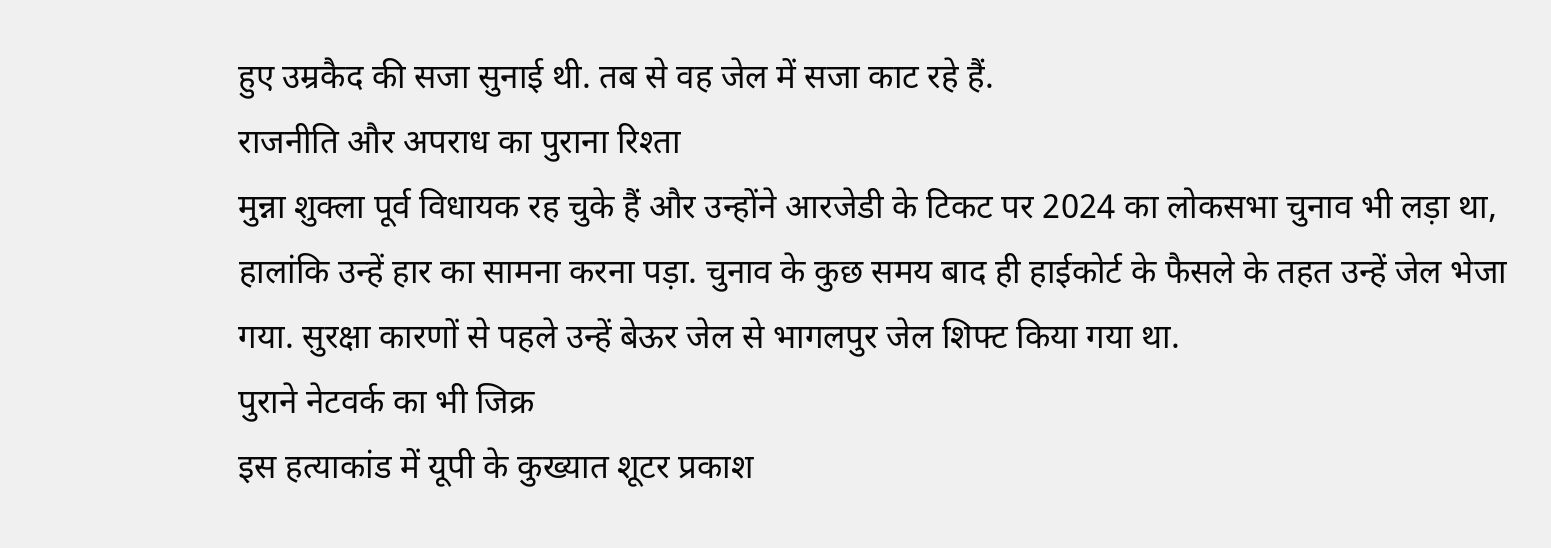हुए उम्रकैद की सजा सुनाई थी. तब से वह जेल में सजा काट रहे हैं.
राजनीति और अपराध का पुराना रिश्ता
मुन्ना शुक्ला पूर्व विधायक रह चुके हैं और उन्होंने आरजेडी के टिकट पर 2024 का लोकसभा चुनाव भी लड़ा था, हालांकि उन्हें हार का सामना करना पड़ा. चुनाव के कुछ समय बाद ही हाईकोर्ट के फैसले के तहत उन्हें जेल भेजा गया. सुरक्षा कारणों से पहले उन्हें बेऊर जेल से भागलपुर जेल शिफ्ट किया गया था.
पुराने नेटवर्क का भी जिक्र
इस हत्याकांड में यूपी के कुख्यात शूटर प्रकाश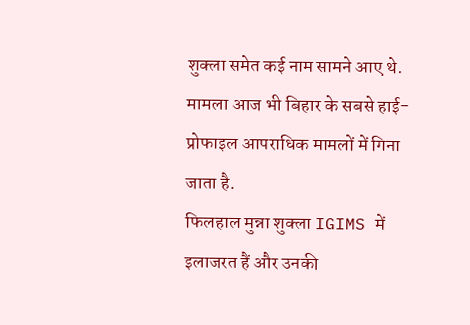शुक्ला समेत कई नाम सामने आए थे. मामला आज भी बिहार के सबसे हाई-प्रोफाइल आपराधिक मामलों में गिना जाता है.
फिलहाल मुन्ना शुक्ला IGIMS में इलाजरत हैं और उनकी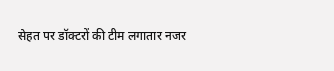सेहत पर डॉक्टरों की टीम लगातार नजर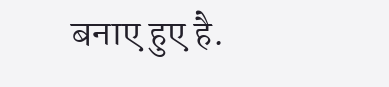बनाए हुए है.